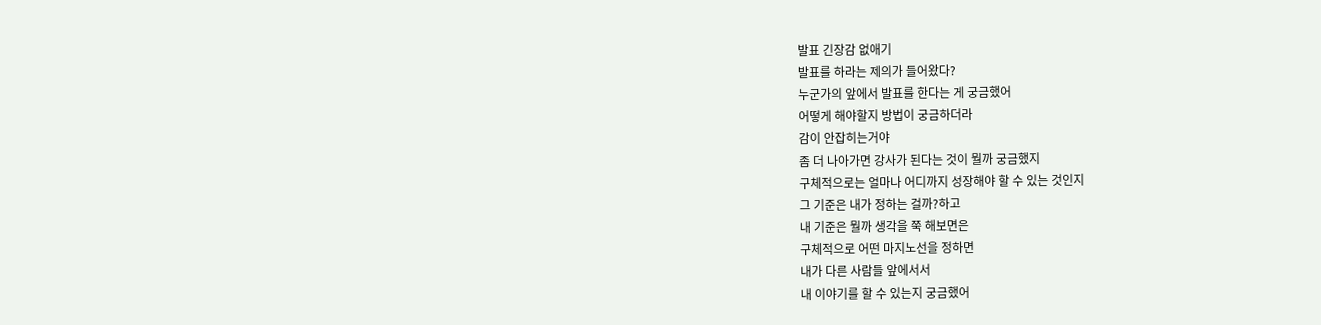발표 긴장감 없애기
발표를 하라는 제의가 들어왔다?
누군가의 앞에서 발표를 한다는 게 궁금했어
어떻게 해야할지 방법이 궁금하더라
감이 안잡히는거야
좀 더 나아가면 강사가 된다는 것이 뭘까 궁금했지
구체적으로는 얼마나 어디까지 성장해야 할 수 있는 것인지
그 기준은 내가 정하는 걸까?하고
내 기준은 뭘까 생각을 쭉 해보면은
구체적으로 어떤 마지노선을 정하면
내가 다른 사람들 앞에서서
내 이야기를 할 수 있는지 궁금했어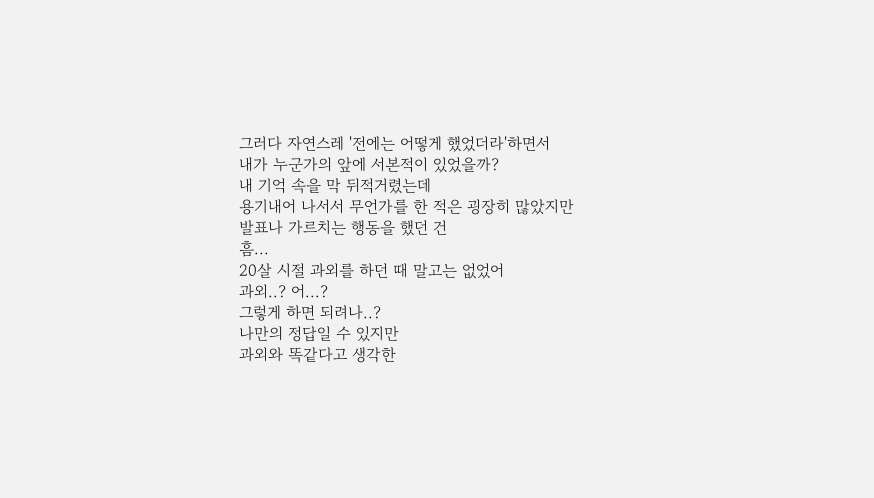그러다 자연스레 '전에는 어떻게 했었더라'하면서
내가 누군가의 앞에 서본적이 있었을까?
내 기억 속을 막 뒤적거렸는데
용기내어 나서서 무언가를 한 적은 굉장히 많았지만
발표나 가르치는 행동을 했던 건
흠...
20살 시절 과외를 하던 때 말고는 없었어
과외..? 어...?
그렇게 하면 되려나..?
나만의 정답일 수 있지만
과외와 똑같다고 생각한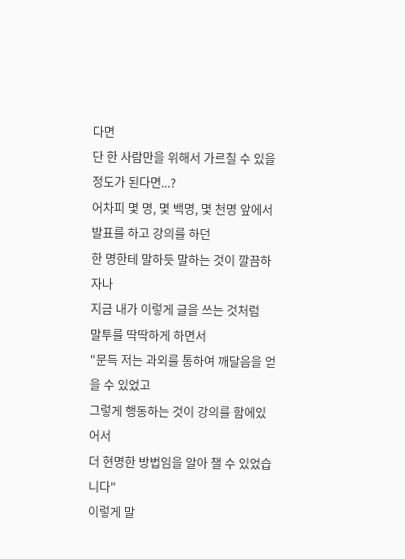다면
단 한 사람만을 위해서 가르칠 수 있을 정도가 된다면...?
어차피 몇 명, 몇 백명, 몇 천명 앞에서
발표를 하고 강의를 하던
한 명한테 말하듯 말하는 것이 깔끔하자나
지금 내가 이렇게 글을 쓰는 것처럼
말투를 딱딱하게 하면서
"문득 저는 과외를 통하여 깨달음을 얻을 수 있었고
그렇게 행동하는 것이 강의를 함에있어서
더 현명한 방법임을 알아 챌 수 있었습니다"
이렇게 말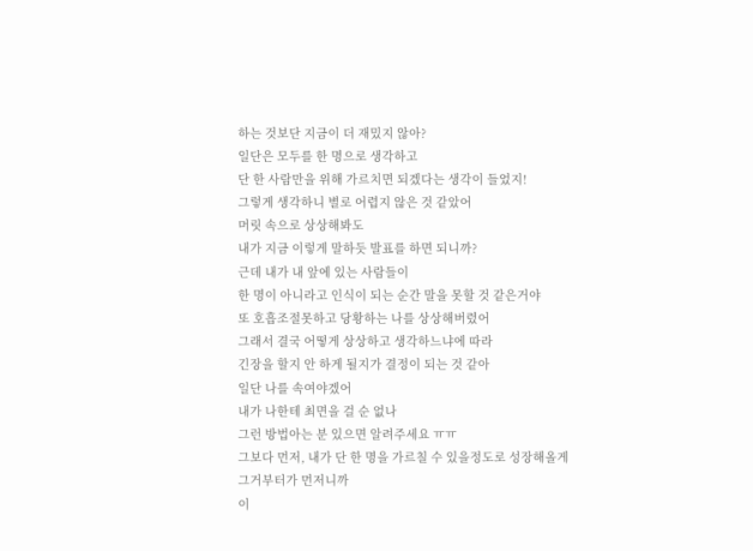하는 것보단 지금이 더 재밌지 않아?
일단은 모두를 한 명으로 생각하고
단 한 사람만을 위해 가르치면 되겠다는 생각이 들었지!
그렇게 생각하니 별로 어렵지 않은 것 같았어
머릿 속으로 상상해봐도
내가 지금 이렇게 말하듯 발표를 하면 되니까?
근데 내가 내 앞에 있는 사람들이
한 명이 아니라고 인식이 되는 순간 말을 못할 것 같은거야
또 호흡조절못하고 당황하는 나를 상상해버렸어
그래서 결국 어떻게 상상하고 생각하느냐에 따라
긴장을 할지 안 하게 될지가 결정이 되는 것 같아
일단 나를 속여야겠어
내가 나한테 최면을 걸 순 없나
그런 방법아는 분 있으면 알려주세요 ㅠㅠ
그보다 먼저, 내가 단 한 명을 가르칠 수 있을정도로 성장해올게
그거부터가 먼저니까
이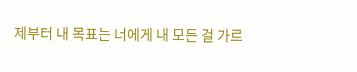제부터 내 목표는 너에게 내 모든 걸 가르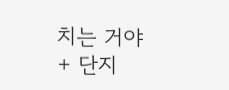치는 거야
+ 단지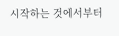시작하는 것에서부터